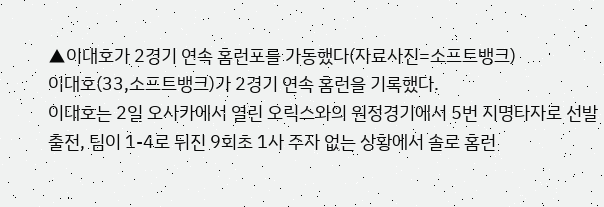▲이대호가 2경기 연속 홈런포를 가동했다(자료사진=소프트뱅크)
이대호(33,소프트뱅크)가 2경기 연속 홈런을 기록했다.
이대호는 2일 오사카에서 열린 오릭스와의 원정경기에서 5번 지명타자로 선발 출전, 팀이 1-4로 뒤진 9회초 1사 주자 없는 상황에서 솔로 홈런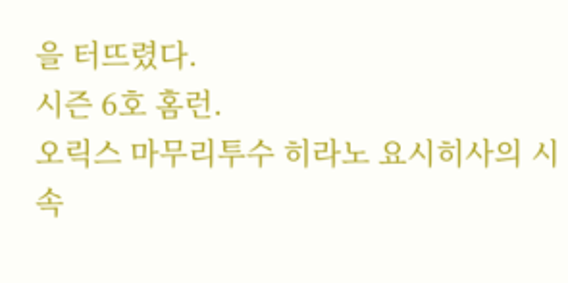을 터뜨렸다.
시즌 6호 홈런.
오릭스 마무리투수 히라노 요시히사의 시속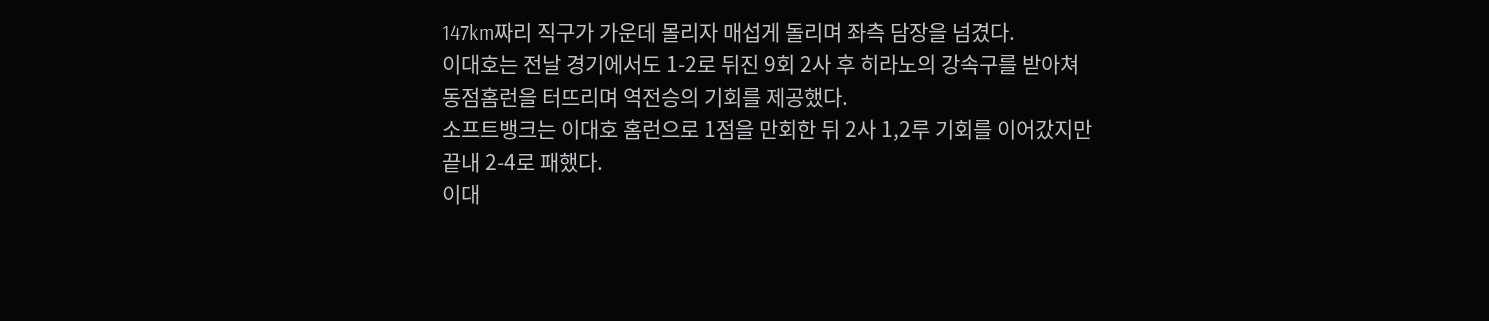147km짜리 직구가 가운데 몰리자 매섭게 돌리며 좌측 담장을 넘겼다.
이대호는 전날 경기에서도 1-2로 뒤진 9회 2사 후 히라노의 강속구를 받아쳐 동점홈런을 터뜨리며 역전승의 기회를 제공했다.
소프트뱅크는 이대호 홈런으로 1점을 만회한 뒤 2사 1,2루 기회를 이어갔지만 끝내 2-4로 패했다.
이대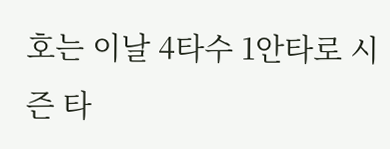호는 이날 4타수 1안타로 시즌 타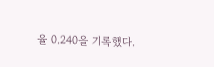율 0.240을 기록했다.